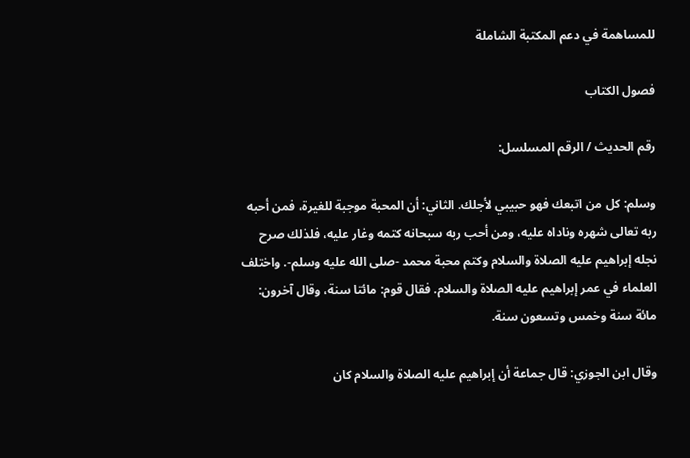للمساهمة في دعم المكتبة الشاملة

فصول الكتاب

رقم الحديث / الرقم المسلسل:

وسلم: كل من اتبعك فهو حبيبي لأجلك. الثاني: أن المحبة موجبة للغيرة، فمن أحبه ربه تعالى شهره وناداه عليه، ومن أحب ربه سبحانه كتمه وغار عليه، فلذلك صرح نجله إبراهيم عليه الصلاة والسلام وكتم محبة محمد -صلى الله عليه وسلم-. واختلف العلماء في عمر إبراهيم عليه الصلاة والسلام. فقال قوم: مائتا سنة، وقال آخرون: مائة سنة وخمس وتسعون سنة.

وقال ابن الجوزي: قال جماعة أن إبراهيم عليه الصلاة والسلام كان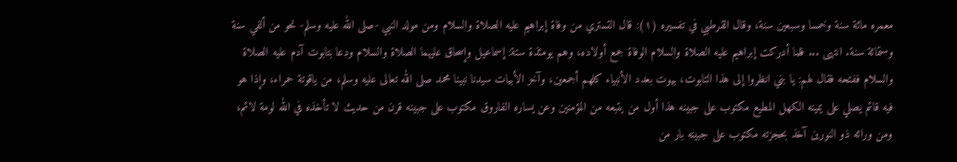معمره مائة سنة وخمسا وسبعين سنة، وقال القرطبي في تفسيره (١): قال التستري من وفاة إبراهيم عليه الصلاة والسلام ومن مولد النبي -صلى الله عليه وسلم- نحو من ألفي سنة وستمائة سنة. انتهى ... فلما أدركت إبراهيم عليه الصلاة والسلام الوفاة جمع أولاده، وهم يومئذة ستة: إسماعيل وإسحاق عليهما الصلاة والسلام ودعا بتابوت آدم عليه الصلاة والسلام ففتحه فقال لهم: يا بني انظروا إلى هذا التابوت، بيوت بعدد الأنبياء كلهم أجمعين، وآخر الأبيات سيدنا نبينا محمد صلى الله تعالى عليه وسلم، من ياقوتة حمراء، وإذا هو فيه قائم يصلي على يمينه الكهل المطيع مكتوب على جبينه هذا أول من يتبعه من المؤمنين وعن يساره الفاروق مكتوب على جبينه قرن من حديث لا تأخذه في الله لومة لائم، ومن ورائه ذو النورين آخذ بحجزته مكتوب على جبينه بار من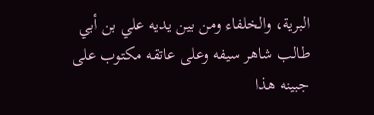البرية، والخلفاء ومن بين يديه علي بن أبي طالب شاهر سيفه وعلى عاتقه مكتوب على جبينه هذا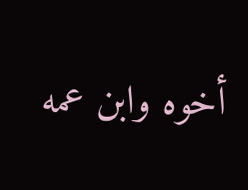أخوه وابن عمه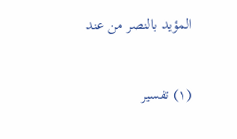المؤيد بالنصر من عند


(١) تفسير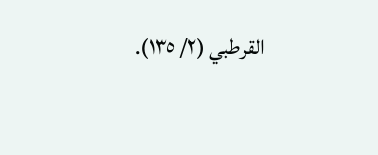القرطبي (٢/ ١٣٥).